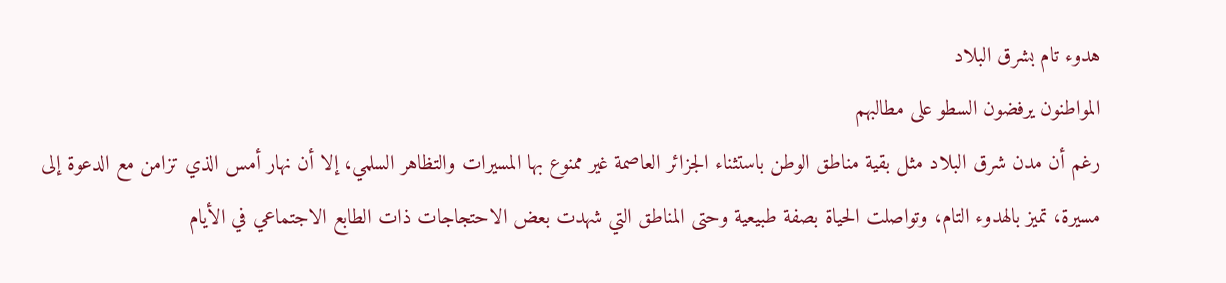هدوء تام بشرق البلاد
المواطنون يرفضون السطو على مطالبهم
رغم أن مدن شرق البلاد مثل بقية مناطق الوطن باستثناء الجزائر العاصمة غير ممنوع بها المسيرات والتظاهر السلمي، إلا أن نهار أمس الذي تزامن مع الدعوة إلى مسيرة، تميز بالهدوء التام، وتواصلت الحياة بصفة طبيعية وحتى المناطق التي شهدت بعض الاحتجاجات ذات الطابع الاجتماعي في الأيام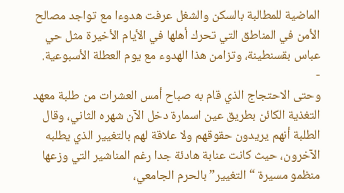الماضية للمطالبة بالسكن والشغل عرفت هدوءا مع تواجد مصالح الأمن في المناطق التي تحرك أهلها في الأيام الأخيرة مثل حي عباس بقسنطينة، وتزامن هذا الهدوء مع يوم العطلة الأسبوعية.
-
وحتى الاحتجاج الذي قام به صباح أمس العشرات من طلبة معهد التغذية الكائن بطريق عين اسمارة دخل الآن شهره الثاني، وقال الطلبة أنهم يريدون حقوقهم ولا علاقة لهم بالتغيير الذي يطلبه الآخرون، حيث كانت عنابة هادئة جدا رغم المناشير التي وزعها منظمو مسيرة “التغيير” بالحرم الجامعي،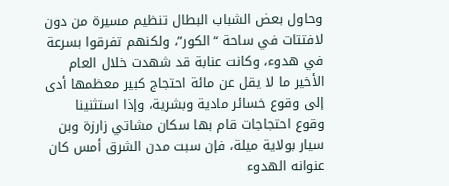وحاول بعض الشباب البطال تنظيم مسيرة من دون لافتتات في ساحة “الكور”، ولكنهم تفرقوا بسرعة في هدوء، وكانت عنابة قد شهدت خلال العام الأخير ما لا يقل عن مائة احتجاج كبير معظمها أدى إلى وقوع خسائر مادية وبشرية، وإذا استثنينا وقوع احتجاجات قام بها سكان مشاتي زارزة وبن سيار بولاية ميلة، فإن سبت مدن الشرق أمس كان عنوانه الهدوء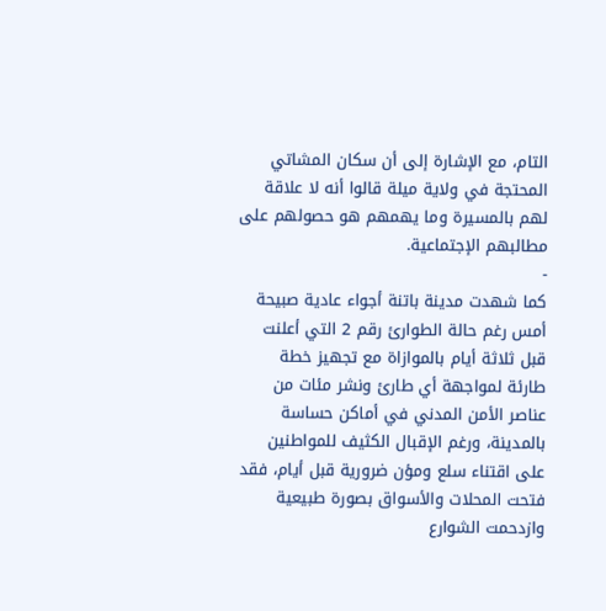التام، مع الإشارة إلى أن سكان المشاتي المحتجة في ولاية ميلة قالوا أنه لا علاقة لهم بالمسيرة وما يهمهم هو حصولهم على مطالبهم الإجتماعية.
-
كما شهدت مدينة باتنة أجواء عادية صبيحة أمس رغم حالة الطوارئ رقم 2 التي أعلنت قبل ثلاثة أيام بالموازاة مع تجهيز خطة طارئة لمواجهة أي طارئ ونشر مئات من عناصر الأمن المدني في أماكن حساسة بالمدينة، ورغم الإقبال الكثيف للمواطنين على اقتناء سلع ومؤن ضرورية قبل أيام، فقد فتحت المحلات والأسواق بصورة طبيعية وازدحمت الشوارع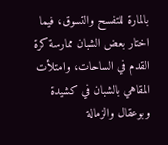بالمارة للتفسح والتسوق، فيما اختار بعض الشبان ممارسة كرة القدم في الساحات، وامتلأت المقاهي بالشبان في كشيدة وبوعقال والزمالة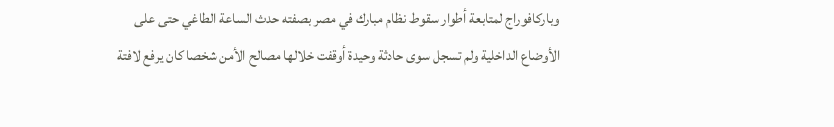وباركافوراج لمتابعة أطوار سقوط نظام مبارك في مصر بصفته حدث الساعة الطاغي حتى على الأوضاع الداخلية ولم تسجل سوى حادثة وحيدة أوقفت خلالها مصالح الأمن شخصا كان يرفع لافتة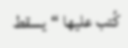كُتب عليها “يسقط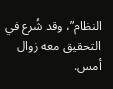النظام”، وقد شُرع في التحقيق معه زوال أمس.